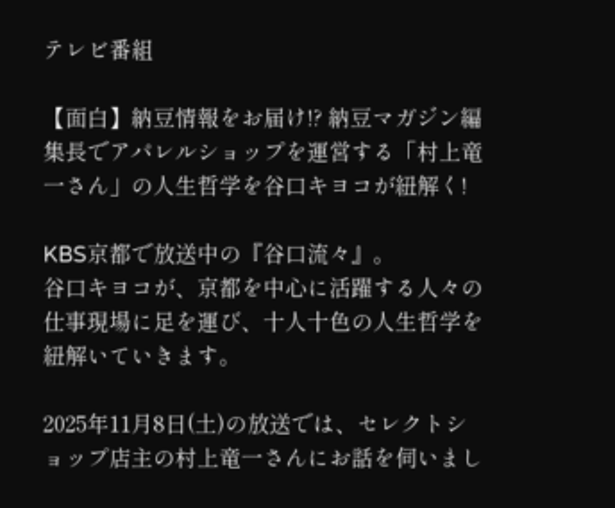テレビ番組

【面白】納豆情報をお届け!? 納豆マガジン編集長でアパレルショップを運営する「村上竜一さん」の人生哲学を谷口キヨコが紐解く!

KBS京都で放送中の『谷口流々』。
谷口キヨコが、京都を中心に活躍する人々の仕事現場に足を運び、十人十色の人生哲学を紐解いていきます。

2025年11月8日(土)の放送では、セレクトショップ店主の村上竜一さんにお話を伺いまし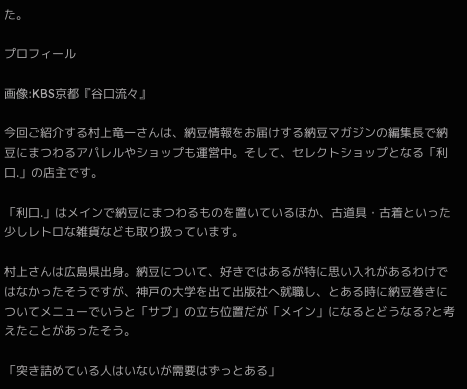た。

プロフィール

画像:KBS京都『谷口流々』

今回ご紹介する村上竜一さんは、納豆情報をお届けする納豆マガジンの編集長で納豆にまつわるアパレルやショップも運営中。そして、セレクトショップとなる「利口.」の店主です。

「利口.」はメインで納豆にまつわるものを置いているほか、古道具・古着といった少しレトロな雑貨なども取り扱っています。

村上さんは広島県出身。納豆について、好きではあるが特に思い入れがあるわけではなかったそうですが、神戸の大学を出て出版社へ就職し、とある時に納豆巻きについてメニューでいうと「サブ」の立ち位置だが「メイン」になるとどうなる?と考えたことがあったそう。

「突き詰めている人はいないが需要はずっとある」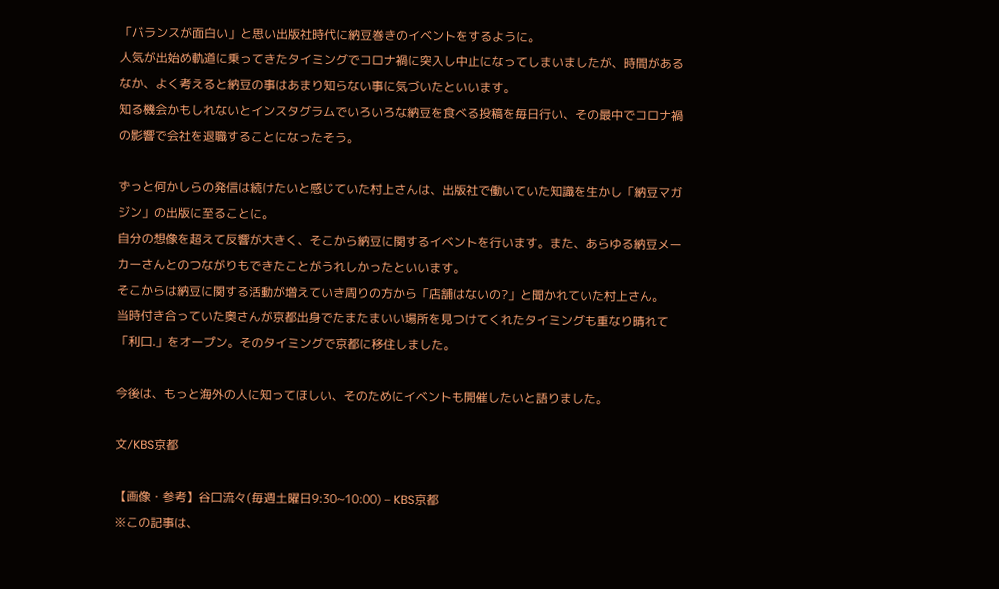「バランスが面白い」と思い出版社時代に納豆巻きのイベントをするように。
人気が出始め軌道に乗ってきたタイミングでコロナ禍に突入し中止になってしまいましたが、時間があるなか、よく考えると納豆の事はあまり知らない事に気づいたといいます。
知る機会かもしれないとインスタグラムでいろいろな納豆を食べる投稿を毎日行い、その最中でコロナ禍の影響で会社を退職することになったそう。

ずっと何かしらの発信は続けたいと感じていた村上さんは、出版社で働いていた知識を生かし「納豆マガジン」の出版に至ることに。
自分の想像を超えて反響が大きく、そこから納豆に関するイベントを行います。また、あらゆる納豆メーカーさんとのつながりもできたことがうれしかったといいます。
そこからは納豆に関する活動が増えていき周りの方から「店舗はないの?」と聞かれていた村上さん。
当時付き合っていた奥さんが京都出身でたまたまいい場所を見つけてくれたタイミングも重なり晴れて「利口.」をオープン。そのタイミングで京都に移住しました。

今後は、もっと海外の人に知ってほしい、そのためにイベントも開催したいと語りました。

文/KBS京都

【画像・参考】谷口流々(毎週土曜日9:30~10:00) – KBS京都
※この記事は、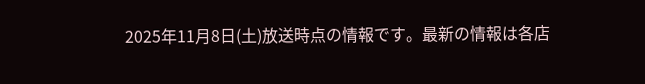2025年11月8日(土)放送時点の情報です。最新の情報は各店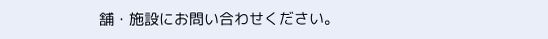舗・施設にお問い合わせください。